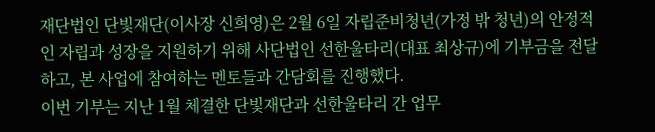재단법인 단빛재단(이사장 신희영)은 2월 6일 자립준비청년(가정 밖 청년)의 안정적인 자립과 성장을 지원하기 위해 사단법인 선한울타리(대표 최상규)에 기부금을 전달하고, 본 사업에 참여하는 멘토들과 간담회를 진행했다.
이번 기부는 지난 1월 체결한 단빛재단과 선한울타리 간 업무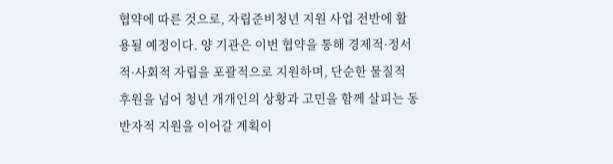협약에 따른 것으로, 자립준비청년 지원 사업 전반에 활용될 예정이다. 양 기관은 이번 협약을 통해 경제적·정서적·사회적 자립을 포괄적으로 지원하며, 단순한 물질적 후원을 넘어 청년 개개인의 상황과 고민을 함께 살피는 동반자적 지원을 이어갈 계획이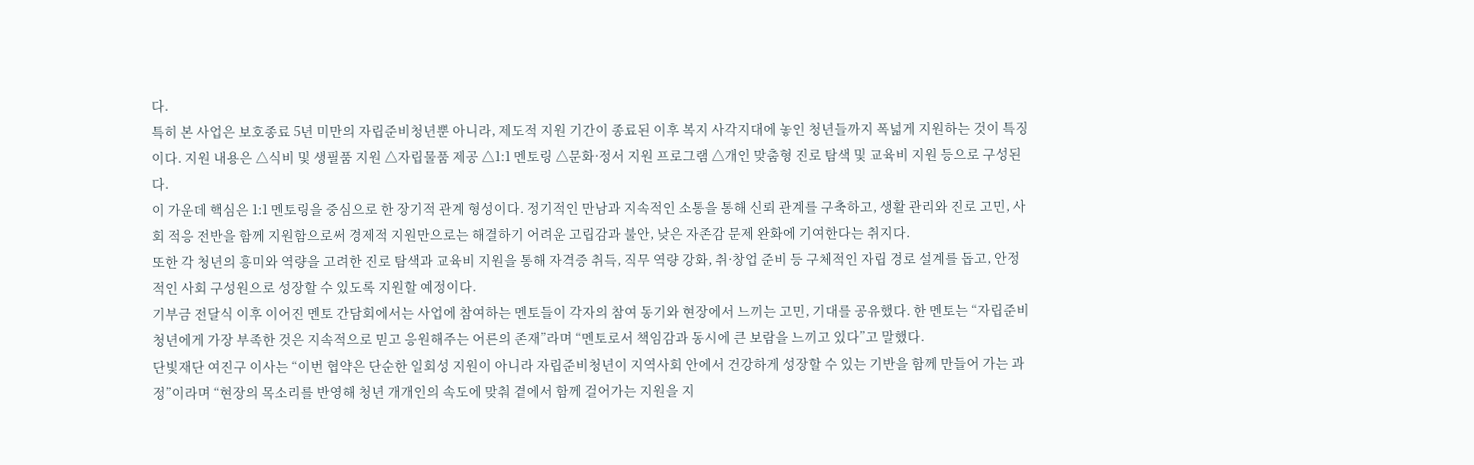다.
특히 본 사업은 보호종료 5년 미만의 자립준비청년뿐 아니라, 제도적 지원 기간이 종료된 이후 복지 사각지대에 놓인 청년들까지 폭넓게 지원하는 것이 특징이다. 지원 내용은 △식비 및 생필품 지원 △자립물품 제공 △1:1 멘토링 △문화·정서 지원 프로그램 △개인 맞춤형 진로 탐색 및 교육비 지원 등으로 구성된다.
이 가운데 핵심은 1:1 멘토링을 중심으로 한 장기적 관계 형성이다. 정기적인 만남과 지속적인 소통을 통해 신뢰 관계를 구축하고, 생활 관리와 진로 고민, 사회 적응 전반을 함께 지원함으로써 경제적 지원만으로는 해결하기 어려운 고립감과 불안, 낮은 자존감 문제 완화에 기여한다는 취지다.
또한 각 청년의 흥미와 역량을 고려한 진로 탐색과 교육비 지원을 통해 자격증 취득, 직무 역량 강화, 취·창업 준비 등 구체적인 자립 경로 설계를 돕고, 안정적인 사회 구성원으로 성장할 수 있도록 지원할 예정이다.
기부금 전달식 이후 이어진 멘토 간담회에서는 사업에 참여하는 멘토들이 각자의 참여 동기와 현장에서 느끼는 고민, 기대를 공유했다. 한 멘토는 “자립준비청년에게 가장 부족한 것은 지속적으로 믿고 응원해주는 어른의 존재”라며 “멘토로서 책임감과 동시에 큰 보람을 느끼고 있다”고 말했다.
단빛재단 여진구 이사는 “이번 협약은 단순한 일회성 지원이 아니라 자립준비청년이 지역사회 안에서 건강하게 성장할 수 있는 기반을 함께 만들어 가는 과정”이라며 “현장의 목소리를 반영해 청년 개개인의 속도에 맞춰 곁에서 함께 걸어가는 지원을 지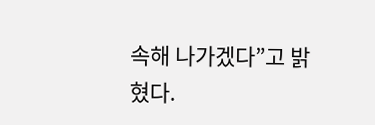속해 나가겠다”고 밝혔다.